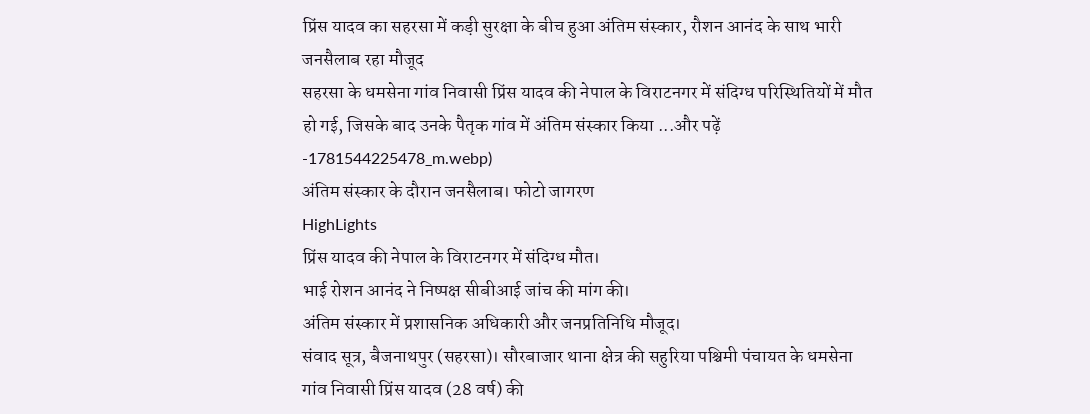प्रिंस यादव का सहरसा में कड़ी सुरक्षा के बीच हुआ अंतिम संस्कार, रौशन आनंद के साथ भारी जनसैलाब रहा मौजूद
सहरसा के धमसेना गांव निवासी प्रिंस यादव की नेपाल के विराटनगर में संदिग्ध परिस्थितियों में मौत हो गई, जिसके बाद उनके पैतृक गांव में अंतिम संस्कार किया ...और पढ़ें
-1781544225478_m.webp)
अंतिम संस्कार के दौरान जनसैलाब। फोटो जागरण
HighLights
प्रिंस यादव की नेपाल के विराटनगर में संदिग्ध मौत।
भाई रोशन आनंद ने निष्पक्ष सीबीआई जांच की मांग की।
अंतिम संस्कार में प्रशासनिक अधिकारी और जनप्रतिनिधि मौजूद।
संवाद सूत्र, बैजनाथपुर (सहरसा)। सौरबाजार थाना क्षेत्र की सहुरिया पश्चिमी पंचायत के धमसेना गांव निवासी प्रिंस यादव (28 वर्ष) की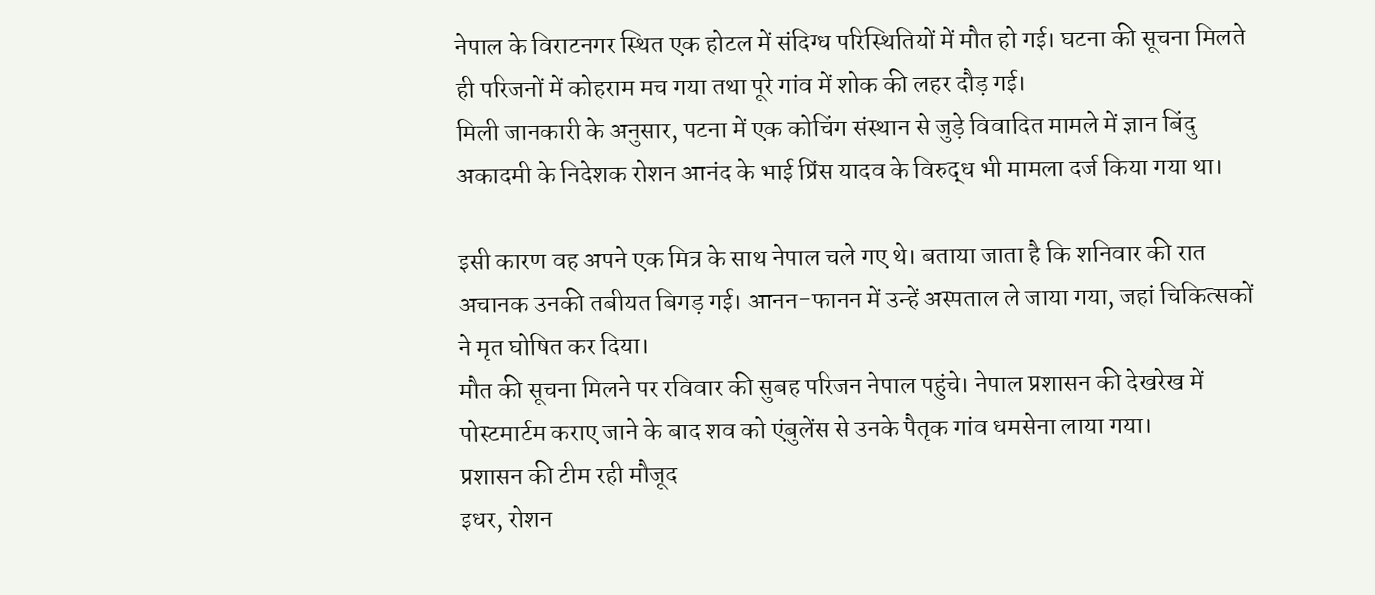नेपाल के विराटनगर स्थित एक होटल में संदिग्ध परिस्थितियों में मौत हो गई। घटना की सूचना मिलते ही परिजनों में कोहराम मच गया तथा पूरे गांव में शोक की लहर दौड़ गई।
मिली जानकारी के अनुसार, पटना में एक कोचिंग संस्थान से जुड़े विवादित मामले में ज्ञान बिंदु अकादमी के निदेशक रोशन आनंद के भाई प्रिंस यादव के विरुद्ध भी मामला दर्ज किया गया था।

इसी कारण वह अपने एक मित्र के साथ नेपाल चले गए थे। बताया जाता है कि शनिवार की रात अचानक उनकी तबीयत बिगड़ गई। आनन-फानन में उन्हें अस्पताल ले जाया गया, जहां चिकित्सकों ने मृत घोषित कर दिया।
मौत की सूचना मिलने पर रविवार की सुबह परिजन नेपाल पहुंचे। नेपाल प्रशासन की देखरेख में पोस्टमार्टम कराए जाने के बाद शव को एंबुलेंस से उनके पैतृक गांव धमसेना लाया गया।
प्रशासन की टीम रही मौजूद
इधर, रोशन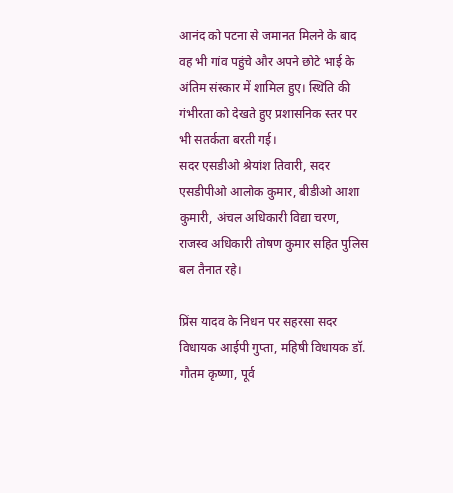आनंद को पटना से जमानत मिलने के बाद वह भी गांव पहुंचे और अपने छोटे भाई के अंतिम संस्कार में शामिल हुए। स्थिति की गंभीरता को देखते हुए प्रशासनिक स्तर पर भी सतर्कता बरती गई।
सदर एसडीओ श्रेयांश तिवारी, सदर एसडीपीओ आलोक कुमार, बीडीओ आशा कुमारी, अंचल अधिकारी विद्या चरण, राजस्व अधिकारी तोषण कुमार सहित पुलिस बल तैनात रहे।

प्रिंस यादव के निधन पर सहरसा सदर विधायक आईपी गुप्ता, महिषी विधायक डॉ. गौतम कृष्णा, पूर्व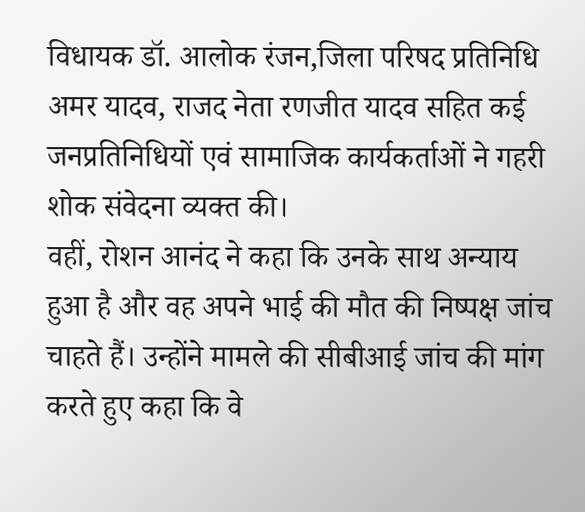विधायक डॉ. आलोक रंजन,जिला परिषद प्रतिनिधि अमर यादव, राजद नेता रणजीत यादव सहित कई जनप्रतिनिधियों एवं सामाजिक कार्यकर्ताओं ने गहरी शोक संवेदना व्यक्त की।
वहीं, रोशन आनंद ने कहा कि उनके साथ अन्याय हुआ है और वह अपने भाई की मौत की निष्पक्ष जांच चाहते हैं। उन्होंने मामले की सीबीआई जांच की मांग करते हुए कहा कि वे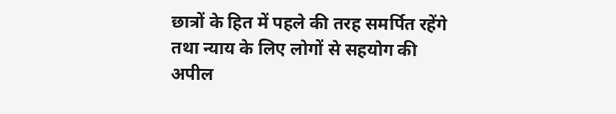छात्रों के हित में पहले की तरह समर्पित रहेंगे तथा न्याय के लिए लोगों से सहयोग की अपील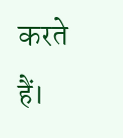करते हैं।